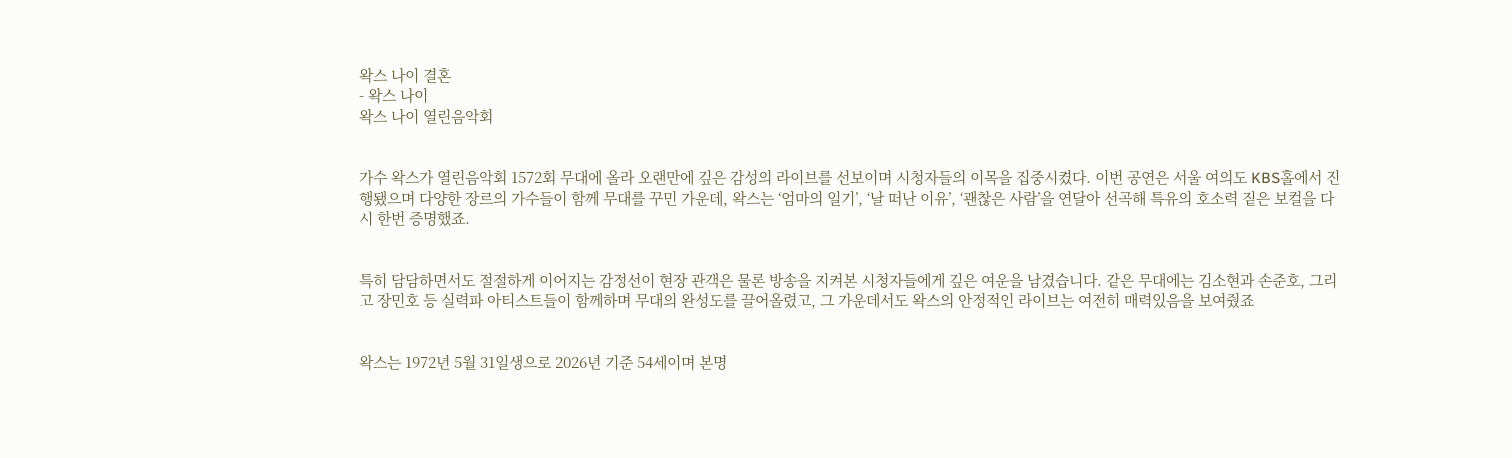왁스 나이 결혼
- 왁스 나이
왁스 나이 열린음악회


가수 왁스가 열린음악회 1572회 무대에 올라 오랜만에 깊은 감성의 라이브를 선보이며 시청자들의 이목을 집중시켰다. 이번 공연은 서울 여의도 KBS홀에서 진행됐으며 다양한 장르의 가수들이 함께 무대를 꾸민 가운데, 왁스는 ‘엄마의 일기’, ‘날 떠난 이유’, ‘괜찮은 사람’을 연달아 선곡해 특유의 호소력 짙은 보컬을 다시 한번 증명했죠.


특히 담담하면서도 절절하게 이어지는 감정선이 현장 관객은 물론 방송을 지켜본 시청자들에게 깊은 여운을 남겼습니다. 같은 무대에는 김소현과 손준호, 그리고 장민호 등 실력파 아티스트들이 함께하며 무대의 완성도를 끌어올렸고, 그 가운데서도 왁스의 안정적인 라이브는 여전히 매력있음을 보여줬죠


왁스는 1972년 5월 31일생으로 2026년 기준 54세이며 본명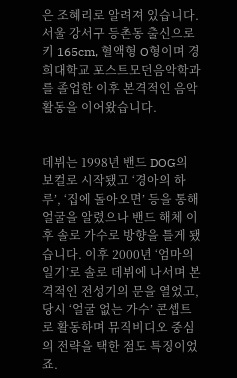은 조혜리로 알려져 있습니다. 서울 강서구 등촌동 출신으로 키 165cm, 혈액형 O형이며 경희대학교 포스트모던음악학과를 졸업한 이후 본격적인 음악 활동을 이어왔습니다.


데뷔는 1998년 밴드 DOG의 보컬로 시작됐고 ‘경아의 하루’, ‘집에 돌아오면’ 등을 통해 얼굴을 알렸으나 밴드 해체 이후 솔로 가수로 방향을 틀게 됐습니다. 이후 2000년 ‘엄마의 일기’로 솔로 데뷔에 나서며 본격적인 전성기의 문을 열었고, 당시 ‘얼굴 없는 가수’ 콘셉트로 활동하며 뮤직비디오 중심의 전략을 택한 점도 특징이었죠.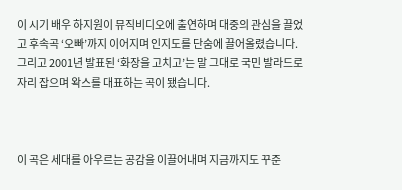이 시기 배우 하지원이 뮤직비디오에 출연하며 대중의 관심을 끌었고 후속곡 ‘오빠’까지 이어지며 인지도를 단숨에 끌어올렸습니다. 그리고 2001년 발표된 ‘화장을 고치고’는 말 그대로 국민 발라드로 자리 잡으며 왁스를 대표하는 곡이 됐습니다.



이 곡은 세대를 아우르는 공감을 이끌어내며 지금까지도 꾸준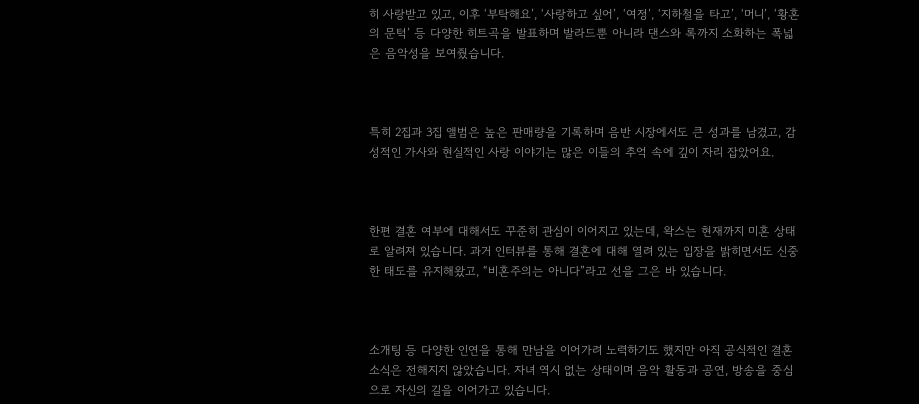히 사랑받고 있고, 이후 ‘부탁해요’, ‘사랑하고 싶어’, ‘여정’, ‘지하철을 타고’, ‘머니’, ‘황혼의 문턱’ 등 다양한 히트곡을 발표하며 발라드뿐 아니라 댄스와 록까지 소화하는 폭넓은 음악성을 보여줬습니다.



특히 2집과 3집 앨범은 높은 판매량을 기록하며 음반 시장에서도 큰 성과를 남겼고, 감성적인 가사와 현실적인 사랑 이야기는 많은 이들의 추억 속에 깊이 자리 잡았어요.



한편 결혼 여부에 대해서도 꾸준히 관심이 이어지고 있는데, 왁스는 현재까지 미혼 상태로 알려져 있습니다. 과거 인터뷰를 통해 결혼에 대해 열려 있는 입장을 밝히면서도 신중한 태도를 유지해왔고, “비혼주의는 아니다”라고 선을 그은 바 있습니다.



소개팅 등 다양한 인연을 통해 만남을 이어가려 노력하기도 했지만 아직 공식적인 결혼 소식은 전해지지 않았습니다. 자녀 역시 없는 상태이며 음악 활동과 공연, 방송을 중심으로 자신의 길을 이어가고 있습니다.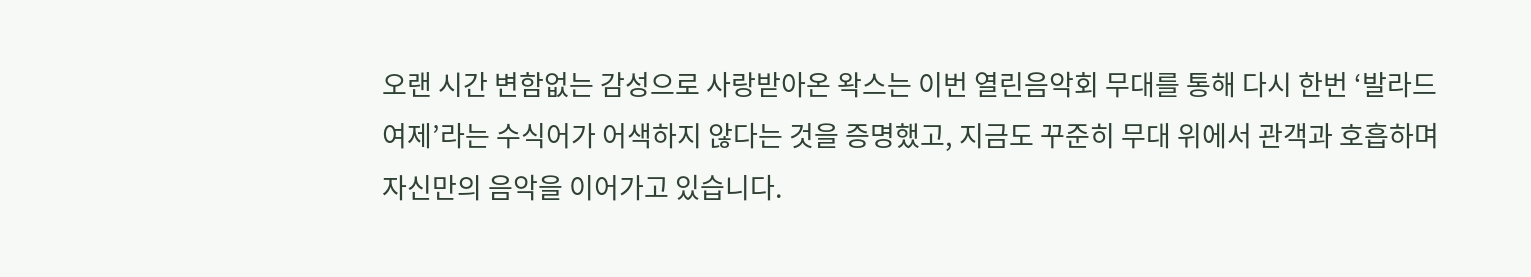오랜 시간 변함없는 감성으로 사랑받아온 왁스는 이번 열린음악회 무대를 통해 다시 한번 ‘발라드 여제’라는 수식어가 어색하지 않다는 것을 증명했고, 지금도 꾸준히 무대 위에서 관객과 호흡하며 자신만의 음악을 이어가고 있습니다.